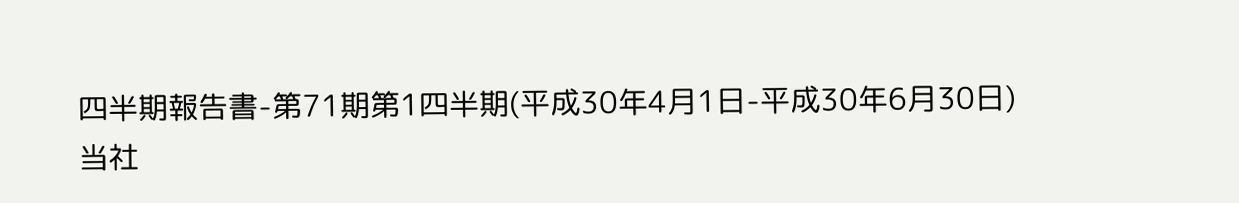四半期報告書-第71期第1四半期(平成30年4月1日-平成30年6月30日)
当社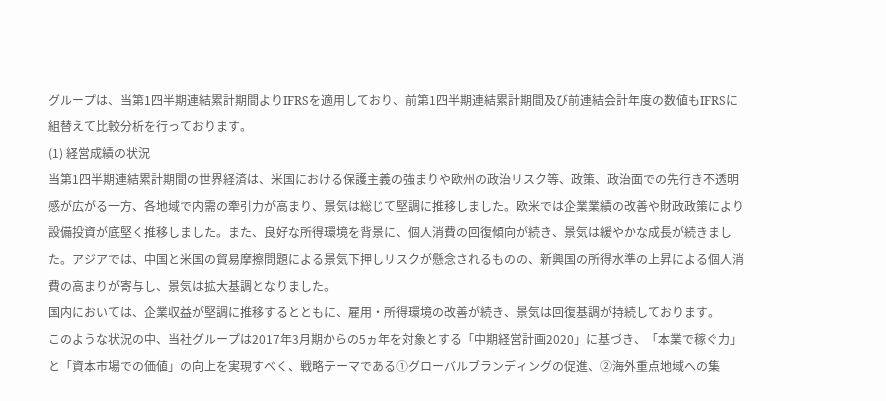グループは、当第1四半期連結累計期間よりIFRSを適用しており、前第1四半期連結累計期間及び前連結会計年度の数値もIFRSに組替えて比較分析を行っております。
(1) 経営成績の状況
当第1四半期連結累計期間の世界経済は、米国における保護主義の強まりや欧州の政治リスク等、政策、政治面での先行き不透明感が広がる一方、各地域で内需の牽引力が高まり、景気は総じて堅調に推移しました。欧米では企業業績の改善や財政政策により設備投資が底堅く推移しました。また、良好な所得環境を背景に、個人消費の回復傾向が続き、景気は緩やかな成長が続きました。アジアでは、中国と米国の貿易摩擦問題による景気下押しリスクが懸念されるものの、新興国の所得水準の上昇による個人消費の高まりが寄与し、景気は拡大基調となりました。
国内においては、企業収益が堅調に推移するとともに、雇用・所得環境の改善が続き、景気は回復基調が持続しております。
このような状況の中、当社グループは2017年3月期からの5ヵ年を対象とする「中期経営計画2020」に基づき、「本業で稼ぐ力」と「資本市場での価値」の向上を実現すべく、戦略テーマである①グローバルブランディングの促進、②海外重点地域への集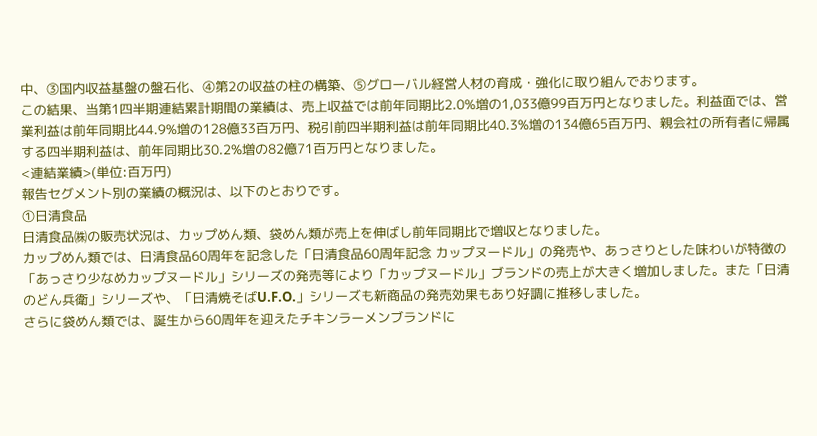中、③国内収益基盤の盤石化、④第2の収益の柱の構築、⑤グローバル経営人材の育成・強化に取り組んでおります。
この結果、当第1四半期連結累計期間の業績は、売上収益では前年同期比2.0%増の1,033億99百万円となりました。利益面では、営業利益は前年同期比44.9%増の128億33百万円、税引前四半期利益は前年同期比40.3%増の134億65百万円、親会社の所有者に帰属する四半期利益は、前年同期比30.2%増の82億71百万円となりました。
<連結業績>(単位:百万円)
報告セグメント別の業績の概況は、以下のとおりです。
①日清食品
日清食品㈱の販売状況は、カップめん類、袋めん類が売上を伸ばし前年同期比で増収となりました。
カップめん類では、日清食品60周年を記念した「日清食品60周年記念 カップヌードル」の発売や、あっさりとした味わいが特徴の「あっさり少なめカップヌードル」シリーズの発売等により「カップヌードル」ブランドの売上が大きく増加しました。また「日清のどん兵衛」シリーズや、「日清焼そばU.F.O.」シリーズも新商品の発売効果もあり好調に推移しました。
さらに袋めん類では、誕生から60周年を迎えたチキンラーメンブランドに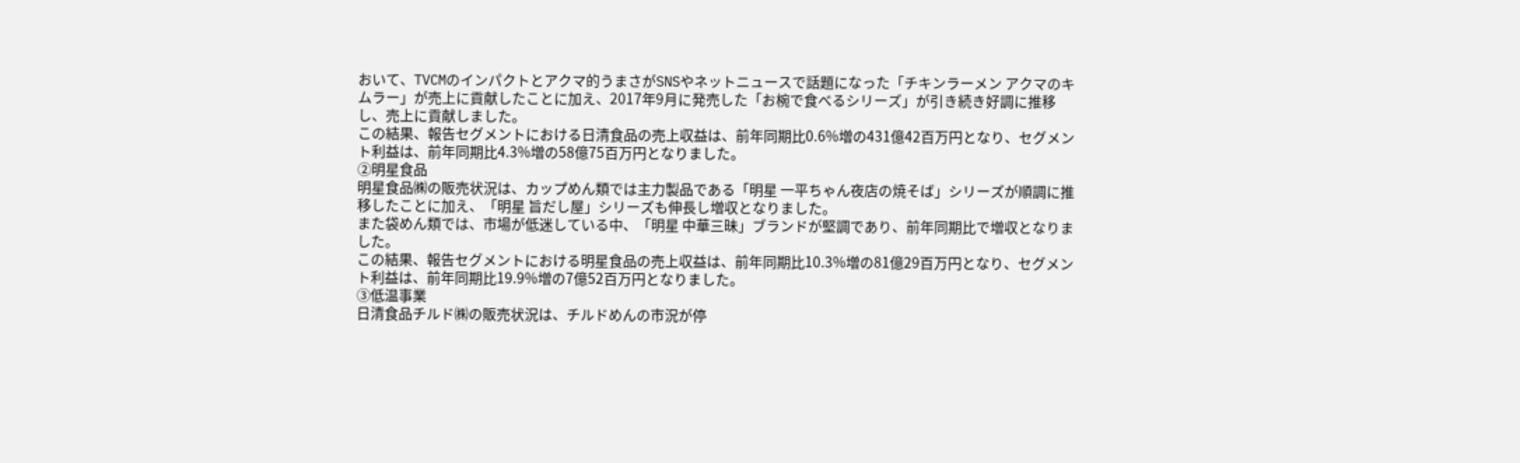おいて、TVCMのインパクトとアクマ的うまさがSNSやネットニュースで話題になった「チキンラーメン アクマのキムラー」が売上に貢献したことに加え、2017年9月に発売した「お椀で食べるシリーズ」が引き続き好調に推移し、売上に貢献しました。
この結果、報告セグメントにおける日清食品の売上収益は、前年同期比0.6%増の431億42百万円となり、セグメント利益は、前年同期比4.3%増の58億75百万円となりました。
②明星食品
明星食品㈱の販売状況は、カップめん類では主力製品である「明星 一平ちゃん夜店の焼そば」シリーズが順調に推移したことに加え、「明星 旨だし屋」シリーズも伸長し増収となりました。
また袋めん類では、市場が低迷している中、「明星 中華三昧」ブランドが堅調であり、前年同期比で増収となりました。
この結果、報告セグメントにおける明星食品の売上収益は、前年同期比10.3%増の81億29百万円となり、セグメント利益は、前年同期比19.9%増の7億52百万円となりました。
③低温事業
日清食品チルド㈱の販売状況は、チルドめんの市況が停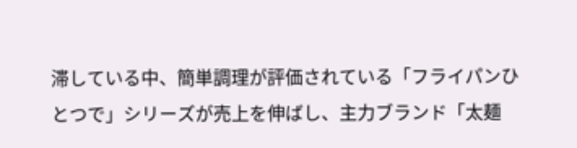滞している中、簡単調理が評価されている「フライパンひとつで」シリーズが売上を伸ばし、主力ブランド「太麺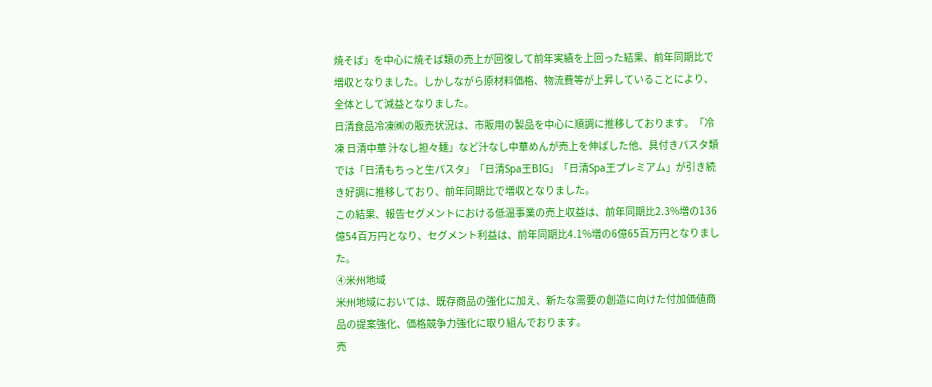焼そば」を中心に焼そば類の売上が回復して前年実績を上回った結果、前年同期比で増収となりました。しかしながら原材料価格、物流費等が上昇していることにより、全体として減益となりました。
日清食品冷凍㈱の販売状況は、市販用の製品を中心に順調に推移しております。「冷凍 日清中華 汁なし担々麺」など汁なし中華めんが売上を伸ばした他、具付きパスタ類では「日清もちっと生パスタ」「日清Spa王BIG」「日清Spa王プレミアム」が引き続き好調に推移しており、前年同期比で増収となりました。
この結果、報告セグメントにおける低温事業の売上収益は、前年同期比2.3%増の136億54百万円となり、セグメント利益は、前年同期比4.1%増の6億65百万円となりました。
④米州地域
米州地域においては、既存商品の強化に加え、新たな需要の創造に向けた付加価値商品の提案強化、価格競争力強化に取り組んでおります。
売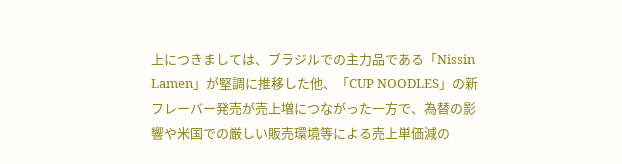上につきましては、ブラジルでの主力品である「Nissin Lamen」が堅調に推移した他、「CUP NOODLES」の新フレーバー発売が売上増につながった一方で、為替の影響や米国での厳しい販売環境等による売上単価減の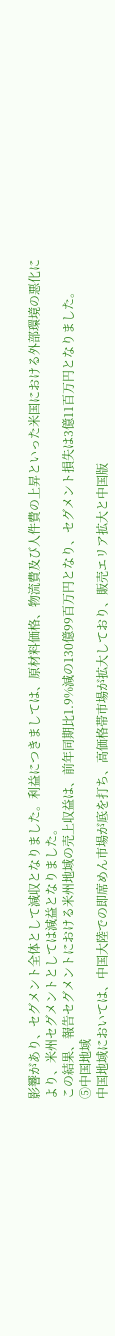影響があり、セグメント全体として減収となりました。利益につきましては、原材料価格、物流費及び人件費の上昇といった米国における外部環境の悪化により、米州セグメントとしては減益となりました。
この結果、報告セグメントにおける米州地域の売上収益は、前年同期比1.9%減の130億99百万円となり、セグメント損失は3億11百万円となりました。
⑤中国地域
中国地域においては、中国大陸での即席めん市場が底を打ち、高価格帯市場が拡大しており、販売エリア拡大と中国版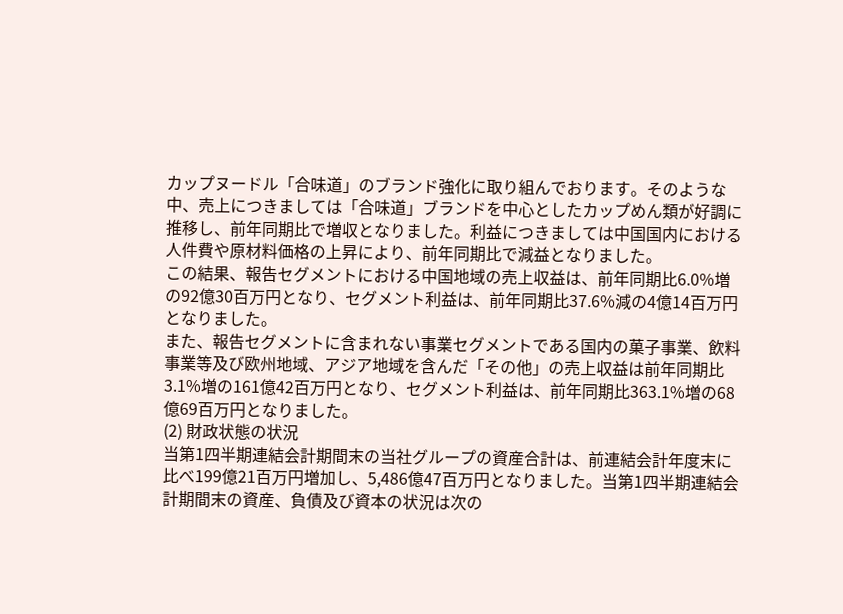カップヌードル「合味道」のブランド強化に取り組んでおります。そのような中、売上につきましては「合味道」ブランドを中心としたカップめん類が好調に推移し、前年同期比で増収となりました。利益につきましては中国国内における人件費や原材料価格の上昇により、前年同期比で減益となりました。
この結果、報告セグメントにおける中国地域の売上収益は、前年同期比6.0%増の92億30百万円となり、セグメント利益は、前年同期比37.6%減の4億14百万円となりました。
また、報告セグメントに含まれない事業セグメントである国内の菓子事業、飲料事業等及び欧州地域、アジア地域を含んだ「その他」の売上収益は前年同期比3.1%増の161億42百万円となり、セグメント利益は、前年同期比363.1%増の68億69百万円となりました。
(2) 財政状態の状況
当第1四半期連結会計期間末の当社グループの資産合計は、前連結会計年度末に比べ199億21百万円増加し、5,486億47百万円となりました。当第1四半期連結会計期間末の資産、負債及び資本の状況は次の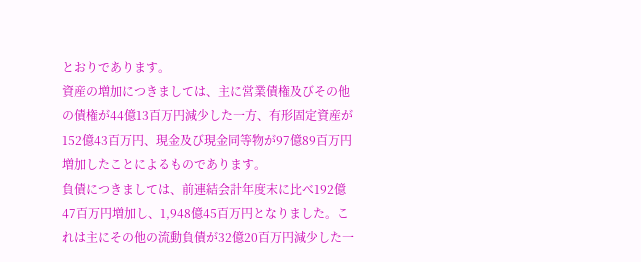とおりであります。
資産の増加につきましては、主に営業債権及びその他の債権が44億13百万円減少した一方、有形固定資産が152億43百万円、現金及び現金同等物が97億89百万円増加したことによるものであります。
負債につきましては、前連結会計年度末に比べ192億47百万円増加し、1,948億45百万円となりました。これは主にその他の流動負債が32億20百万円減少した一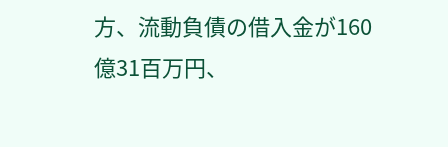方、流動負債の借入金が160億31百万円、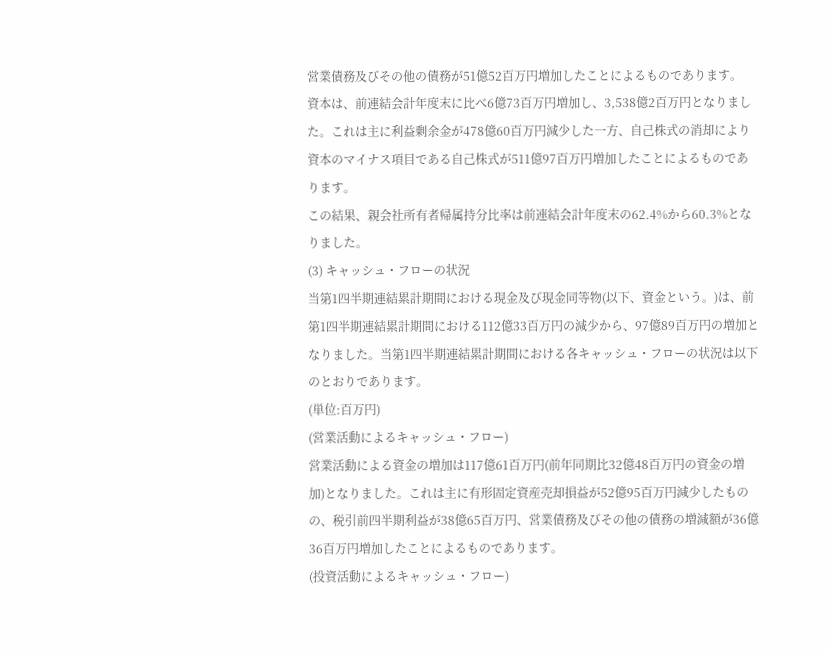営業債務及びその他の債務が51億52百万円増加したことによるものであります。
資本は、前連結会計年度末に比べ6億73百万円増加し、3,538億2百万円となりました。これは主に利益剰余金が478億60百万円減少した一方、自己株式の消却により資本のマイナス項目である自己株式が511億97百万円増加したことによるものであります。
この結果、親会社所有者帰属持分比率は前連結会計年度末の62.4%から60.3%となりました。
(3) キャッシュ・フローの状況
当第1四半期連結累計期間における現金及び現金同等物(以下、資金という。)は、前第1四半期連結累計期間における112億33百万円の減少から、97億89百万円の増加となりました。当第1四半期連結累計期間における各キャッシュ・フローの状況は以下のとおりであります。
(単位:百万円)
(営業活動によるキャッシュ・フロー)
営業活動による資金の増加は117億61百万円(前年同期比32億48百万円の資金の増加)となりました。これは主に有形固定資産売却損益が52億95百万円減少したものの、税引前四半期利益が38億65百万円、営業債務及びその他の債務の増減額が36億36百万円増加したことによるものであります。
(投資活動によるキャッシュ・フロー)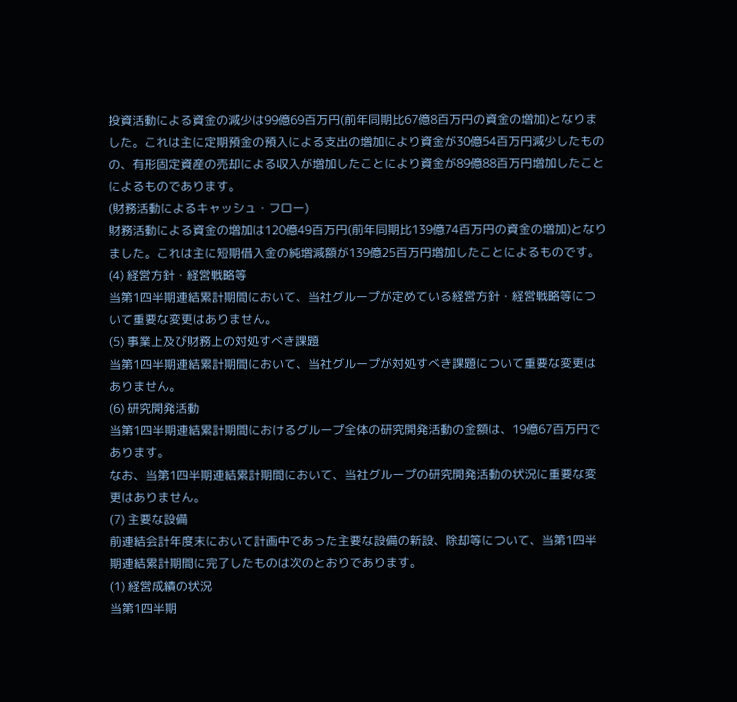投資活動による資金の減少は99億69百万円(前年同期比67億8百万円の資金の増加)となりました。これは主に定期預金の預入による支出の増加により資金が30億54百万円減少したものの、有形固定資産の売却による収入が増加したことにより資金が89億88百万円増加したことによるものであります。
(財務活動によるキャッシュ・フロー)
財務活動による資金の増加は120億49百万円(前年同期比139億74百万円の資金の増加)となりました。これは主に短期借入金の純増減額が139億25百万円増加したことによるものです。
(4) 経営方針・経営戦略等
当第1四半期連結累計期間において、当社グループが定めている経営方針・経営戦略等について重要な変更はありません。
(5) 事業上及び財務上の対処すべき課題
当第1四半期連結累計期間において、当社グループが対処すべき課題について重要な変更はありません。
(6) 研究開発活動
当第1四半期連結累計期間におけるグループ全体の研究開発活動の金額は、19億67百万円であります。
なお、当第1四半期連結累計期間において、当社グループの研究開発活動の状況に重要な変更はありません。
(7) 主要な設備
前連結会計年度末において計画中であった主要な設備の新設、除却等について、当第1四半期連結累計期間に完了したものは次のとおりであります。
(1) 経営成績の状況
当第1四半期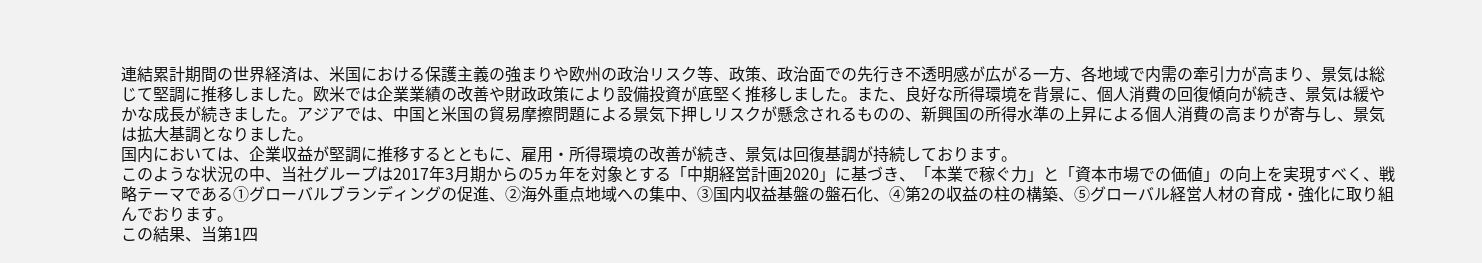連結累計期間の世界経済は、米国における保護主義の強まりや欧州の政治リスク等、政策、政治面での先行き不透明感が広がる一方、各地域で内需の牽引力が高まり、景気は総じて堅調に推移しました。欧米では企業業績の改善や財政政策により設備投資が底堅く推移しました。また、良好な所得環境を背景に、個人消費の回復傾向が続き、景気は緩やかな成長が続きました。アジアでは、中国と米国の貿易摩擦問題による景気下押しリスクが懸念されるものの、新興国の所得水準の上昇による個人消費の高まりが寄与し、景気は拡大基調となりました。
国内においては、企業収益が堅調に推移するとともに、雇用・所得環境の改善が続き、景気は回復基調が持続しております。
このような状況の中、当社グループは2017年3月期からの5ヵ年を対象とする「中期経営計画2020」に基づき、「本業で稼ぐ力」と「資本市場での価値」の向上を実現すべく、戦略テーマである①グローバルブランディングの促進、②海外重点地域への集中、③国内収益基盤の盤石化、④第2の収益の柱の構築、⑤グローバル経営人材の育成・強化に取り組んでおります。
この結果、当第1四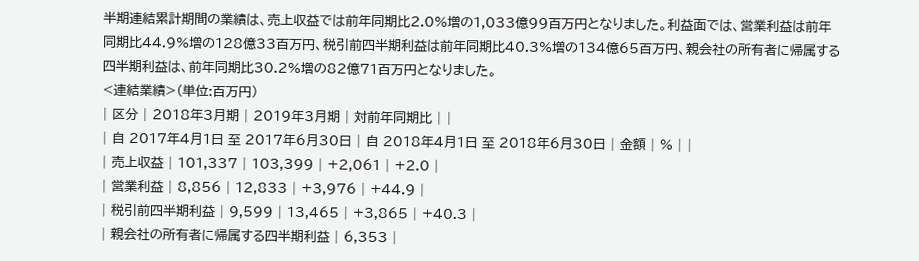半期連結累計期間の業績は、売上収益では前年同期比2.0%増の1,033億99百万円となりました。利益面では、営業利益は前年同期比44.9%増の128億33百万円、税引前四半期利益は前年同期比40.3%増の134億65百万円、親会社の所有者に帰属する四半期利益は、前年同期比30.2%増の82億71百万円となりました。
<連結業績>(単位:百万円)
| 区分 | 2018年3月期 | 2019年3月期 | 対前年同期比 | |
| 自 2017年4月1日 至 2017年6月30日 | 自 2018年4月1日 至 2018年6月30日 | 金額 | % | |
| 売上収益 | 101,337 | 103,399 | +2,061 | +2.0 |
| 営業利益 | 8,856 | 12,833 | +3,976 | +44.9 |
| 税引前四半期利益 | 9,599 | 13,465 | +3,865 | +40.3 |
| 親会社の所有者に帰属する四半期利益 | 6,353 |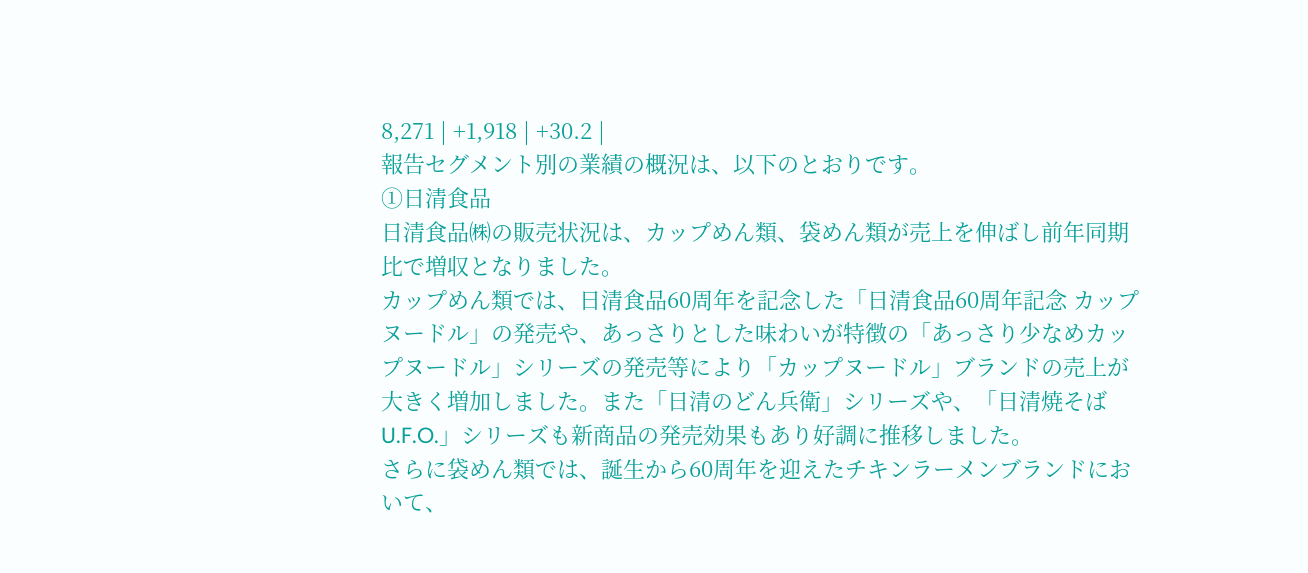8,271 | +1,918 | +30.2 |
報告セグメント別の業績の概況は、以下のとおりです。
①日清食品
日清食品㈱の販売状況は、カップめん類、袋めん類が売上を伸ばし前年同期比で増収となりました。
カップめん類では、日清食品60周年を記念した「日清食品60周年記念 カップヌードル」の発売や、あっさりとした味わいが特徴の「あっさり少なめカップヌードル」シリーズの発売等により「カップヌードル」ブランドの売上が大きく増加しました。また「日清のどん兵衛」シリーズや、「日清焼そばU.F.O.」シリーズも新商品の発売効果もあり好調に推移しました。
さらに袋めん類では、誕生から60周年を迎えたチキンラーメンブランドにおいて、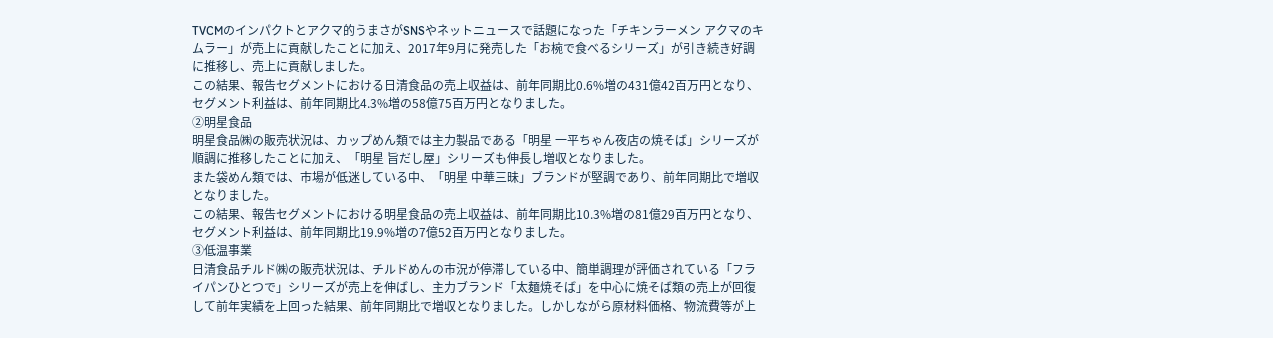TVCMのインパクトとアクマ的うまさがSNSやネットニュースで話題になった「チキンラーメン アクマのキムラー」が売上に貢献したことに加え、2017年9月に発売した「お椀で食べるシリーズ」が引き続き好調に推移し、売上に貢献しました。
この結果、報告セグメントにおける日清食品の売上収益は、前年同期比0.6%増の431億42百万円となり、セグメント利益は、前年同期比4.3%増の58億75百万円となりました。
②明星食品
明星食品㈱の販売状況は、カップめん類では主力製品である「明星 一平ちゃん夜店の焼そば」シリーズが順調に推移したことに加え、「明星 旨だし屋」シリーズも伸長し増収となりました。
また袋めん類では、市場が低迷している中、「明星 中華三昧」ブランドが堅調であり、前年同期比で増収となりました。
この結果、報告セグメントにおける明星食品の売上収益は、前年同期比10.3%増の81億29百万円となり、セグメント利益は、前年同期比19.9%増の7億52百万円となりました。
③低温事業
日清食品チルド㈱の販売状況は、チルドめんの市況が停滞している中、簡単調理が評価されている「フライパンひとつで」シリーズが売上を伸ばし、主力ブランド「太麺焼そば」を中心に焼そば類の売上が回復して前年実績を上回った結果、前年同期比で増収となりました。しかしながら原材料価格、物流費等が上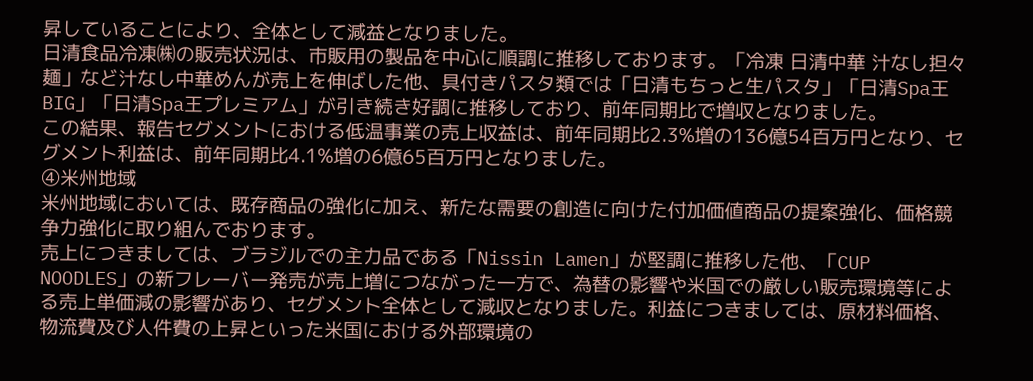昇していることにより、全体として減益となりました。
日清食品冷凍㈱の販売状況は、市販用の製品を中心に順調に推移しております。「冷凍 日清中華 汁なし担々麺」など汁なし中華めんが売上を伸ばした他、具付きパスタ類では「日清もちっと生パスタ」「日清Spa王BIG」「日清Spa王プレミアム」が引き続き好調に推移しており、前年同期比で増収となりました。
この結果、報告セグメントにおける低温事業の売上収益は、前年同期比2.3%増の136億54百万円となり、セグメント利益は、前年同期比4.1%増の6億65百万円となりました。
④米州地域
米州地域においては、既存商品の強化に加え、新たな需要の創造に向けた付加価値商品の提案強化、価格競争力強化に取り組んでおります。
売上につきましては、ブラジルでの主力品である「Nissin Lamen」が堅調に推移した他、「CUP NOODLES」の新フレーバー発売が売上増につながった一方で、為替の影響や米国での厳しい販売環境等による売上単価減の影響があり、セグメント全体として減収となりました。利益につきましては、原材料価格、物流費及び人件費の上昇といった米国における外部環境の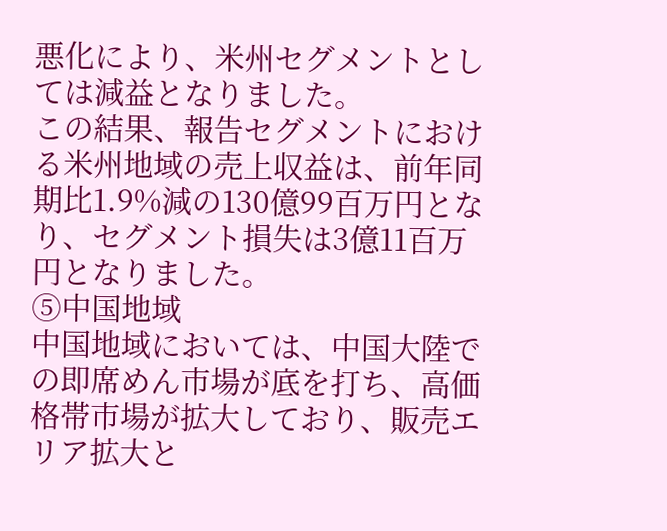悪化により、米州セグメントとしては減益となりました。
この結果、報告セグメントにおける米州地域の売上収益は、前年同期比1.9%減の130億99百万円となり、セグメント損失は3億11百万円となりました。
⑤中国地域
中国地域においては、中国大陸での即席めん市場が底を打ち、高価格帯市場が拡大しており、販売エリア拡大と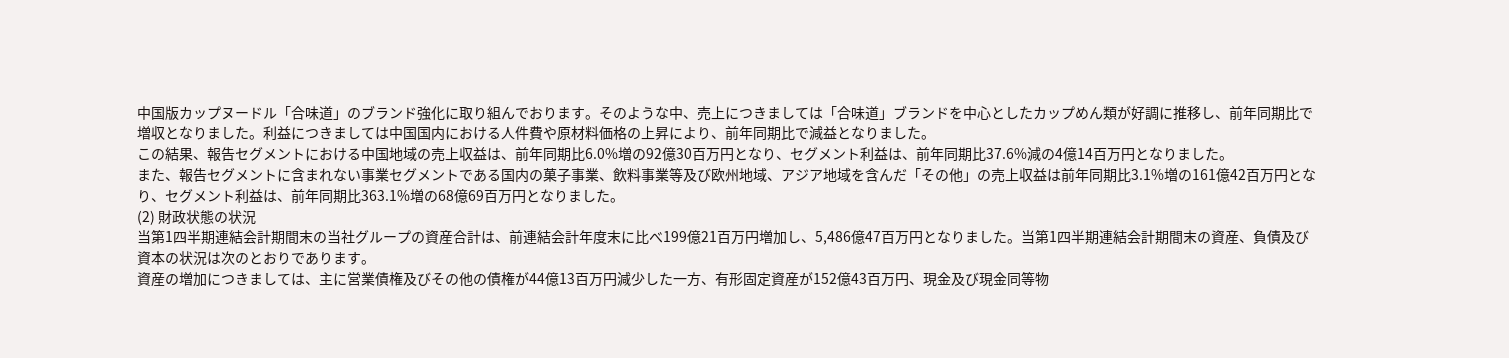中国版カップヌードル「合味道」のブランド強化に取り組んでおります。そのような中、売上につきましては「合味道」ブランドを中心としたカップめん類が好調に推移し、前年同期比で増収となりました。利益につきましては中国国内における人件費や原材料価格の上昇により、前年同期比で減益となりました。
この結果、報告セグメントにおける中国地域の売上収益は、前年同期比6.0%増の92億30百万円となり、セグメント利益は、前年同期比37.6%減の4億14百万円となりました。
また、報告セグメントに含まれない事業セグメントである国内の菓子事業、飲料事業等及び欧州地域、アジア地域を含んだ「その他」の売上収益は前年同期比3.1%増の161億42百万円となり、セグメント利益は、前年同期比363.1%増の68億69百万円となりました。
(2) 財政状態の状況
当第1四半期連結会計期間末の当社グループの資産合計は、前連結会計年度末に比べ199億21百万円増加し、5,486億47百万円となりました。当第1四半期連結会計期間末の資産、負債及び資本の状況は次のとおりであります。
資産の増加につきましては、主に営業債権及びその他の債権が44億13百万円減少した一方、有形固定資産が152億43百万円、現金及び現金同等物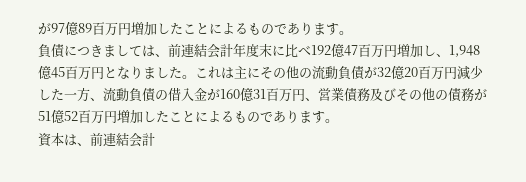が97億89百万円増加したことによるものであります。
負債につきましては、前連結会計年度末に比べ192億47百万円増加し、1,948億45百万円となりました。これは主にその他の流動負債が32億20百万円減少した一方、流動負債の借入金が160億31百万円、営業債務及びその他の債務が51億52百万円増加したことによるものであります。
資本は、前連結会計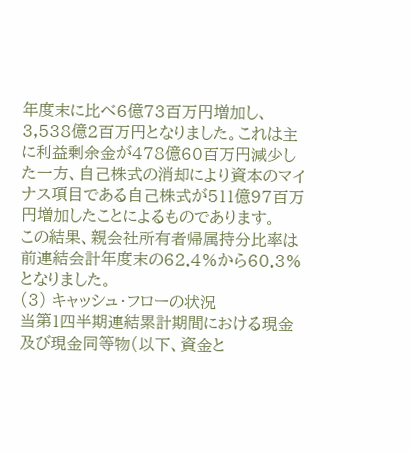年度末に比べ6億73百万円増加し、3,538億2百万円となりました。これは主に利益剰余金が478億60百万円減少した一方、自己株式の消却により資本のマイナス項目である自己株式が511億97百万円増加したことによるものであります。
この結果、親会社所有者帰属持分比率は前連結会計年度末の62.4%から60.3%となりました。
(3) キャッシュ・フローの状況
当第1四半期連結累計期間における現金及び現金同等物(以下、資金と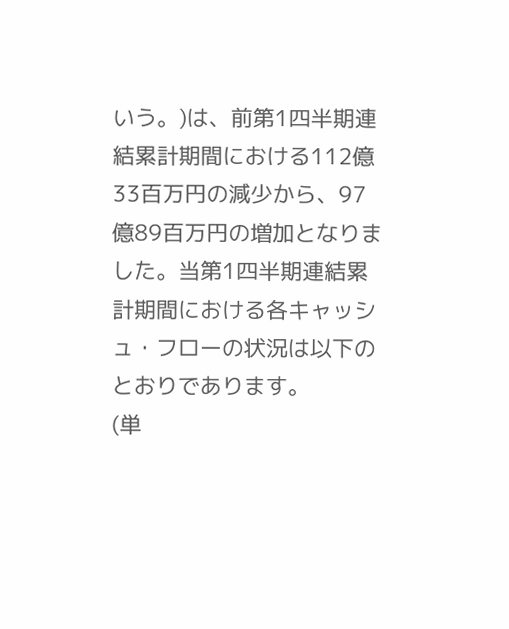いう。)は、前第1四半期連結累計期間における112億33百万円の減少から、97億89百万円の増加となりました。当第1四半期連結累計期間における各キャッシュ・フローの状況は以下のとおりであります。
(単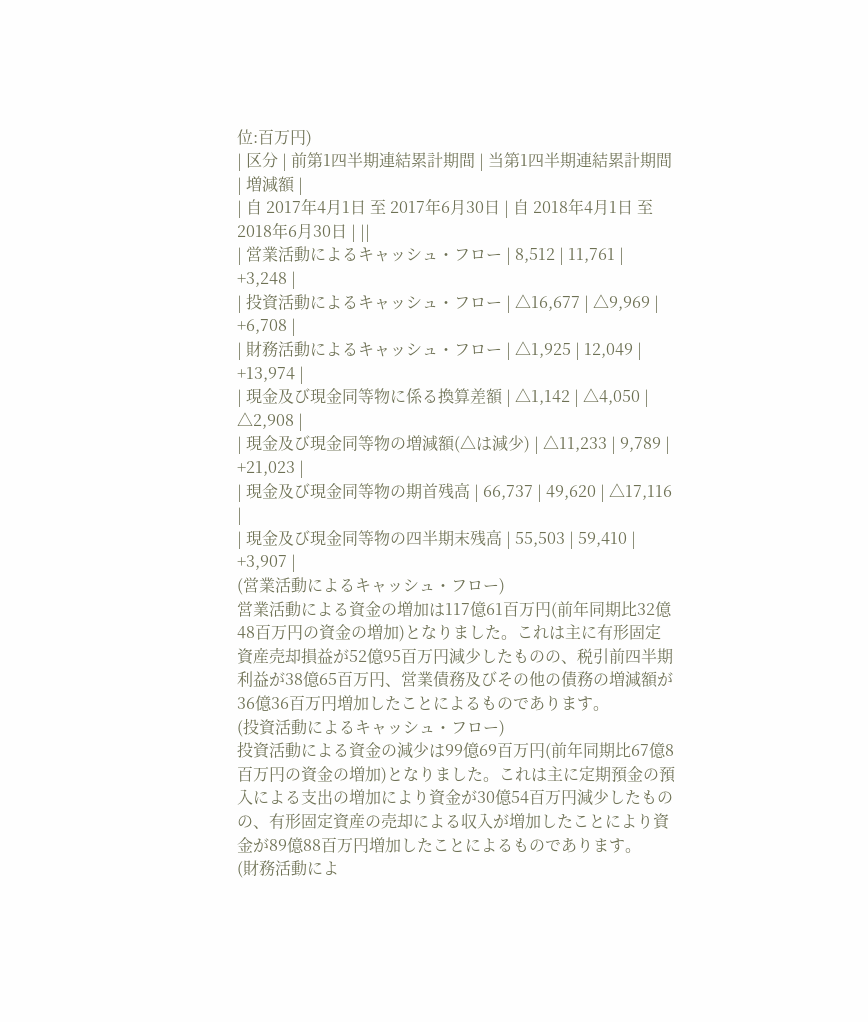位:百万円)
| 区分 | 前第1四半期連結累計期間 | 当第1四半期連結累計期間 | 増減額 |
| 自 2017年4月1日 至 2017年6月30日 | 自 2018年4月1日 至 2018年6月30日 | ||
| 営業活動によるキャッシュ・フロー | 8,512 | 11,761 | +3,248 |
| 投資活動によるキャッシュ・フロー | △16,677 | △9,969 | +6,708 |
| 財務活動によるキャッシュ・フロー | △1,925 | 12,049 | +13,974 |
| 現金及び現金同等物に係る換算差額 | △1,142 | △4,050 | △2,908 |
| 現金及び現金同等物の増減額(△は減少) | △11,233 | 9,789 | +21,023 |
| 現金及び現金同等物の期首残高 | 66,737 | 49,620 | △17,116 |
| 現金及び現金同等物の四半期末残高 | 55,503 | 59,410 | +3,907 |
(営業活動によるキャッシュ・フロー)
営業活動による資金の増加は117億61百万円(前年同期比32億48百万円の資金の増加)となりました。これは主に有形固定資産売却損益が52億95百万円減少したものの、税引前四半期利益が38億65百万円、営業債務及びその他の債務の増減額が36億36百万円増加したことによるものであります。
(投資活動によるキャッシュ・フロー)
投資活動による資金の減少は99億69百万円(前年同期比67億8百万円の資金の増加)となりました。これは主に定期預金の預入による支出の増加により資金が30億54百万円減少したものの、有形固定資産の売却による収入が増加したことにより資金が89億88百万円増加したことによるものであります。
(財務活動によ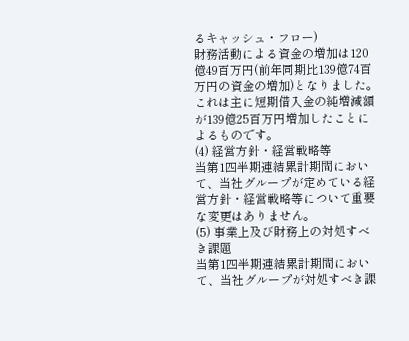るキャッシュ・フロー)
財務活動による資金の増加は120億49百万円(前年同期比139億74百万円の資金の増加)となりました。これは主に短期借入金の純増減額が139億25百万円増加したことによるものです。
(4) 経営方針・経営戦略等
当第1四半期連結累計期間において、当社グループが定めている経営方針・経営戦略等について重要な変更はありません。
(5) 事業上及び財務上の対処すべき課題
当第1四半期連結累計期間において、当社グループが対処すべき課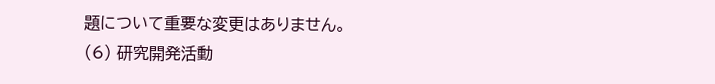題について重要な変更はありません。
(6) 研究開発活動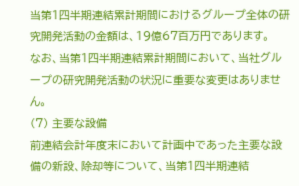当第1四半期連結累計期間におけるグループ全体の研究開発活動の金額は、19億67百万円であります。
なお、当第1四半期連結累計期間において、当社グループの研究開発活動の状況に重要な変更はありません。
(7) 主要な設備
前連結会計年度末において計画中であった主要な設備の新設、除却等について、当第1四半期連結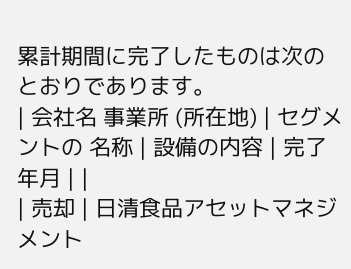累計期間に完了したものは次のとおりであります。
| 会社名 事業所 (所在地) | セグメントの 名称 | 設備の内容 | 完了年月 | |
| 売却 | 日清食品アセットマネジメント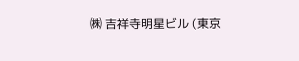㈱ 吉祥寺明星ビル (東京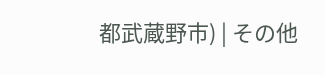都武蔵野市) | その他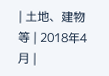| 土地、建物等 | 2018年4月 |